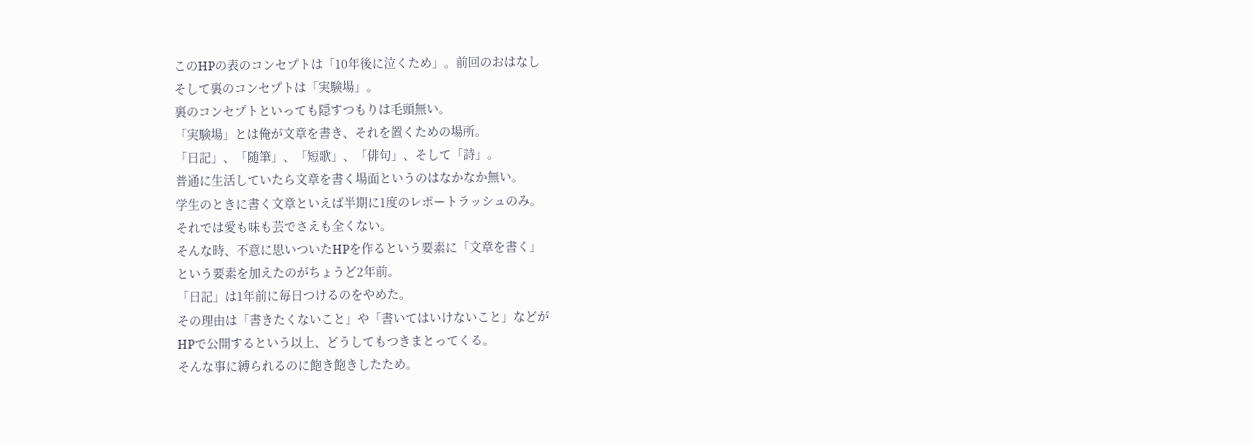このHPの表のコンセプトは「10年後に泣くため」。前回のおはなし
そして裏のコンセプトは「実験場」。
裏のコンセプトといっても隠すつもりは毛頭無い。
「実験場」とは俺が文章を書き、それを置くための場所。
「日記」、「随筆」、「短歌」、「俳句」、そして「詩」。
普通に生活していたら文章を書く場面というのはなかなか無い。
学生のときに書く文章といえば半期に1度のレポートラッシュのみ。
それでは愛も味も芸でさえも全くない。
そんな時、不意に思いついたHPを作るという要素に「文章を書く」
という要素を加えたのがちょうど2年前。
「日記」は1年前に毎日つけるのをやめた。
その理由は「書きたくないこと」や「書いてはいけないこと」などが
HPで公開するという以上、どうしてもつきまとってくる。
そんな事に縛られるのに飽き飽きしたため。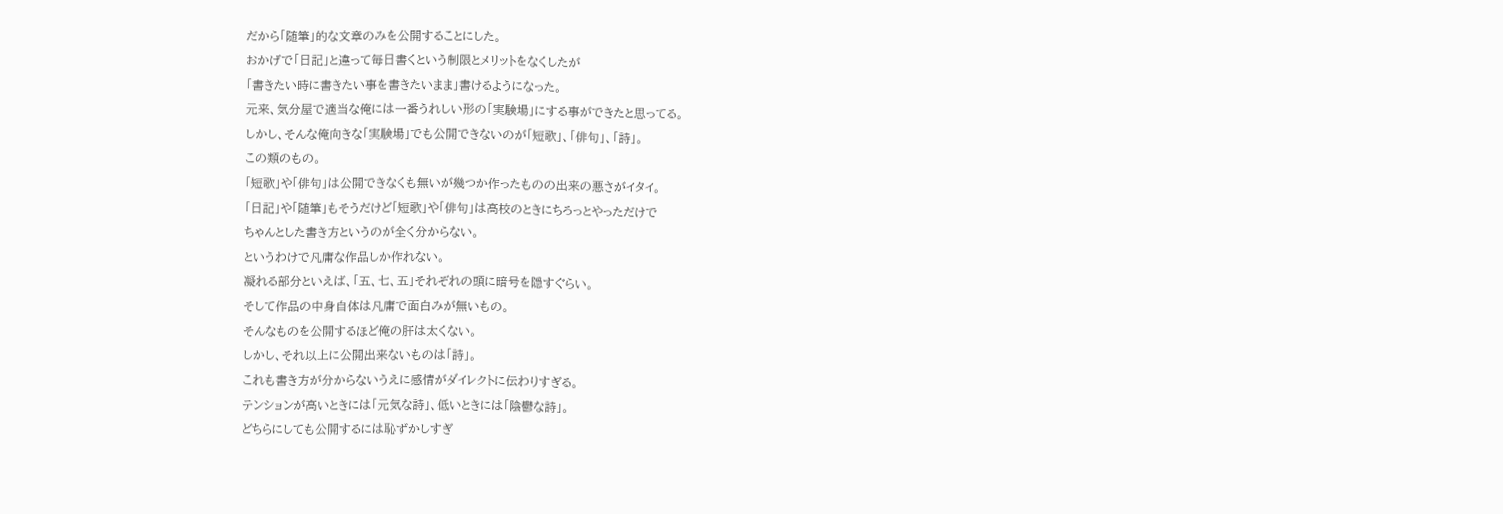だから「随筆」的な文章のみを公開することにした。
おかげで「日記」と違って毎日書くという制限とメリットをなくしたが
「書きたい時に書きたい事を書きたいまま」書けるようになった。
元来、気分屋で適当な俺には一番うれしい形の「実験場」にする事ができたと思ってる。
しかし、そんな俺向きな「実験場」でも公開できないのが「短歌」、「俳句」、「詩」。
この類のもの。
「短歌」や「俳句」は公開できなくも無いが幾つか作ったものの出来の悪さがイタイ。
「日記」や「随筆」もそうだけど「短歌」や「俳句」は高校のときにちろっとやっただけで
ちゃんとした書き方というのが全く分からない。
というわけで凡庸な作品しか作れない。
凝れる部分といえば、「五、七、五」それぞれの頭に暗号を隠すぐらい。
そして作品の中身自体は凡庸で面白みが無いもの。
そんなものを公開するほど俺の肝は太くない。
しかし、それ以上に公開出来ないものは「詩」。
これも書き方が分からないうえに感情がダイレクトに伝わりすぎる。
テンションが高いときには「元気な詩」、低いときには「陰鬱な詩」。
どちらにしても公開するには恥ずかしすぎ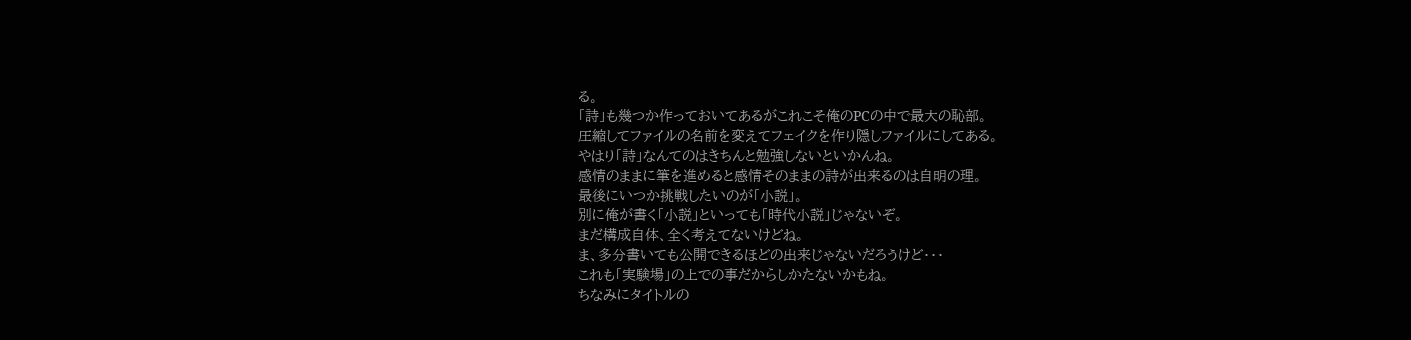る。
「詩」も幾つか作っておいてあるがこれこそ俺のPCの中で最大の恥部。
圧縮してファイルの名前を変えてフェイクを作り隠しファイルにしてある。
やはり「詩」なんてのはきちんと勉強しないといかんね。
感情のままに筆を進めると感情そのままの詩が出来るのは自明の理。
最後にいつか挑戦したいのが「小説」。
別に俺が書く「小説」といっても「時代小説」じゃないぞ。
まだ構成自体、全く考えてないけどね。
ま、多分書いても公開できるほどの出来じゃないだろうけど・・・
これも「実験場」の上での事だからしかたないかもね。
ちなみにタイトルの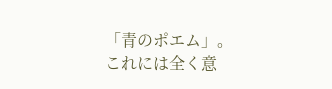「青のポエム」。
これには全く意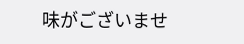味がございませ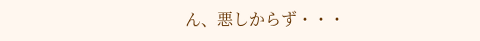ん、悪しからず・・・